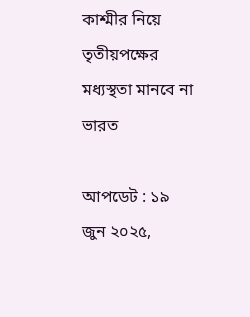কাশ্মীর নিয়ে তৃতীয়পক্ষের মধ্যস্থতা মানবে না ভারত

আপডেট : ১৯ জুন ২০২৫,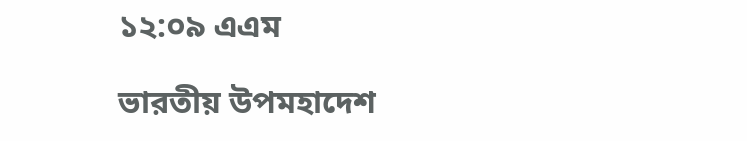১২:০৯ এএম

ভারতীয় উপমহাদেশ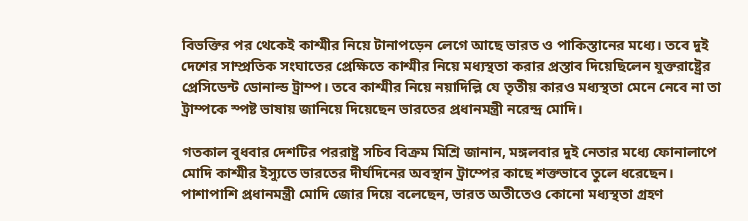বিভক্তির পর থেকেই কাশ্মীর নিয়ে টানাপড়েন লেগে আছে ভারত ও পাকিস্তানের মধ্যে। তবে দুই দেশের সাম্প্রতিক সংঘাতের প্রেক্ষিতে কাশ্মীর নিয়ে মধ্যস্থতা করার প্রস্তাব দিয়েছিলেন যুক্তরাষ্ট্রের প্রেসিডেন্ট ডোনাল্ড ট্রাম্প। তবে কাশ্মীর নিয়ে নয়াদিল্লি যে তৃতীয় কারও মধ্যস্থতা মেনে নেবে না তা ট্রাম্পকে স্পষ্ট ভাষায় জানিয়ে দিয়েছেন ভারতের প্রধানমন্ত্রী নরেন্দ্র মোদি।

গতকাল বুধবার দেশটির পররাষ্ট্র সচিব বিক্রম মিশ্রি জানান, মঙ্গলবার দুই নেতার মধ্যে ফোনালাপে মোদি কাশ্মীর ইস্যুতে ভারতের দীর্ঘদিনের অবস্থান ট্রাম্পের কাছে শক্তভাবে তুলে ধরেছেন। পাশাপাশি প্রধানমন্ত্রী মোদি জোর দিয়ে বলেছেন, ভারত অতীতেও কোনো মধ্যস্থতা গ্রহণ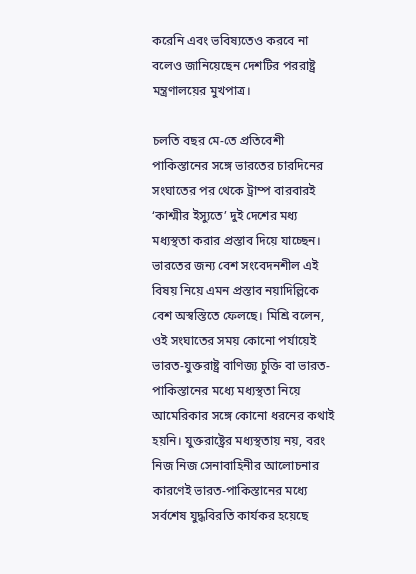করেনি এবং ভবিষ্যতেও করবে না বলেও জানিয়েছেন দেশটির পররাষ্ট্র মন্ত্রণালয়ের মুখপাত্র।

চলতি বছর মে-তে প্রতিবেশী পাকিস্তানের সঙ্গে ভারতের চারদিনের সংঘাতের পর থেকে ট্রাম্প বারবারই ‘কাশ্মীর ইস্যুতে’ দুই দেশের মধ্য মধ্যস্থতা করার প্রস্তাব দিয়ে যাচ্ছেন। ভারতের জন্য বেশ সংবেদনশীল এই বিষয় নিয়ে এমন প্রস্তাব নয়াদিল্লিকে বেশ অস্বস্তিতে ফেলছে। মিশ্রি বলেন, ওই সংঘাতের সময় কোনো পর্যায়েই ভারত-যুক্তরাষ্ট্র বাণিজ্য চুক্তি বা ভারত-পাকিস্তানের মধ্যে মধ্যস্থতা নিয়ে আমেরিকার সঙ্গে কোনো ধরনের কথাই হয়নি। যুক্তরাষ্ট্রের মধ্যস্থতায় নয়, বরং নিজ নিজ সেনাবাহিনীর আলোচনার কারণেই ভারত-পাকিস্তানের মধ্যে সর্বশেষ যুদ্ধবিরতি কার্যকর হয়েছে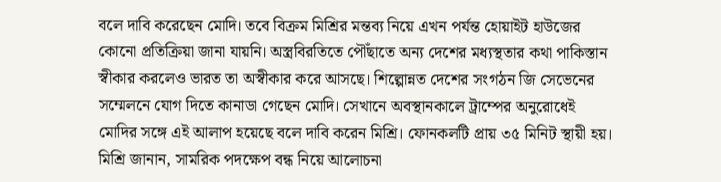বলে দাবি করেছেন মোদি। তবে বিক্রম মিশ্রির মন্তব্য নিয়ে এখন পর্যন্ত হোয়াইট হাউজের কোনো প্রতিক্রিয়া জানা যায়নি। অস্ত্রবিরতিতে পৌঁছাতে অন্য দেশের মধ্যস্থতার কথা পাকিস্তান স্বীকার করলেও ভারত তা অস্বীকার করে আসছে। শিল্পোন্নত দেশের সংগঠন জি সেভেনের সম্মেলনে যোগ দিতে কানাডা গেছেন মোদি। সেখানে অবস্থানকালে ট্রাম্পের অনুরোধেই মোদির সঙ্গে এই আলাপ হয়েছে বলে দাবি করেন মিশ্রি। ফোনকলটি প্রায় ৩৫ মিনিট স্থায়ী হয়। মিশ্রি জানান, সামরিক পদক্ষেপ বন্ধ নিয়ে আলোচনা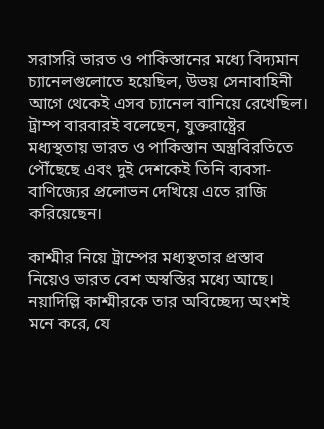সরাসরি ভারত ও পাকিস্তানের মধ্যে বিদ্যমান চ্যানেলগুলোতে হয়েছিল, উভয় সেনাবাহিনী আগে থেকেই এসব চ্যানেল বানিয়ে রেখেছিল। ট্রাম্প বারবারই বলেছেন, যুক্তরাষ্ট্রের মধ্যস্থতায় ভারত ও পাকিস্তান অস্ত্রবিরতিতে পৌঁছেছে এবং দুই দেশকেই তিনি ব্যবসা-বাণিজ্যের প্রলোভন দেখিয়ে এতে রাজি করিয়েছেন।

কাশ্মীর নিয়ে ট্রাম্পের মধ্যস্থতার প্রস্তাব নিয়েও ভারত বেশ অস্বস্তির মধ্যে আছে। নয়াদিল্লি কাশ্মীরকে তার অবিচ্ছেদ্য অংশই মনে করে, যে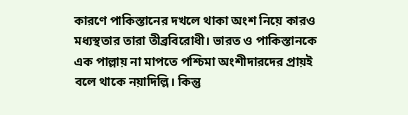কারণে পাকিস্তানের দখলে থাকা অংশ নিয়ে কারও মধ্যস্থতার তারা তীব্রবিরোধী। ভারত ও পাকিস্তানকে এক পাল্লায় না মাপতে পশ্চিমা অংশীদারদের প্রায়ই বলে থাকে নয়াদিল্লি। কিন্তু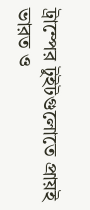ট্রাম্পের টুইটগুলোতে প্রায়ই ভারত ও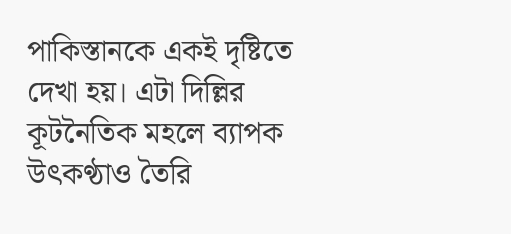পাকিস্তানকে একই দৃষ্টিতে দেখা হয়। এটা দিল্লির কূটনৈতিক মহলে ব্যাপক উৎকণ্ঠাও তৈরি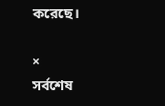করেছে।

×
সর্বশেষ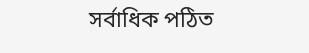সর্বাধিক পঠিত